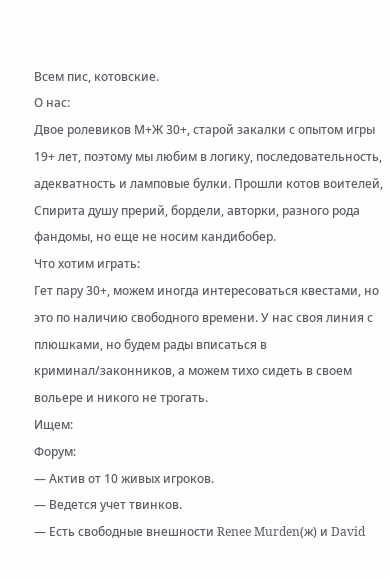Всем пис, котовские.
О нас:
Двое ролевиков М+Ж 30+, старой закалки с опытом игры 19+ лет, поэтому мы любим в логику, последовательность, адекватность и ламповые булки. Прошли котов воителей, Спирита душу прерий, бордели, авторки, разного рода фандомы, но еще не носим кандибобер.
Что хотим играть:
Гет пару 30+, можем иногда интересоваться квестами, но это по наличию свободного времени. У нас своя линия с плюшками, но будем рады вписаться в криминал/законников, а можем тихо сидеть в своем вольере и никого не трогать.
Ищем:
Форум:
— Актив от 10 живых игроков.
— Ведется учет твинков.
— Есть свободные внешности Renee Murden(ж) и David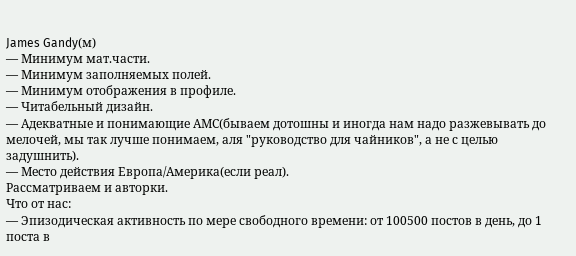James Gandy(м)
— Минимум мат.части.
— Минимум заполняемых полей.
— Минимум отображения в профиле.
— Читабельный дизайн.
— Адекватные и понимающие АМС(бываем дотошны и иногда нам надо разжевывать до мелочей, мы так лучше понимаем, аля "руководство для чайников", а не с целью задушнить).
— Место действия Европа/Америка(если реал).
Рассматриваем и авторки.
Что от нас:
— Эпизодическая активность по мере свободного времени: от 100500 постов в день, до 1 поста в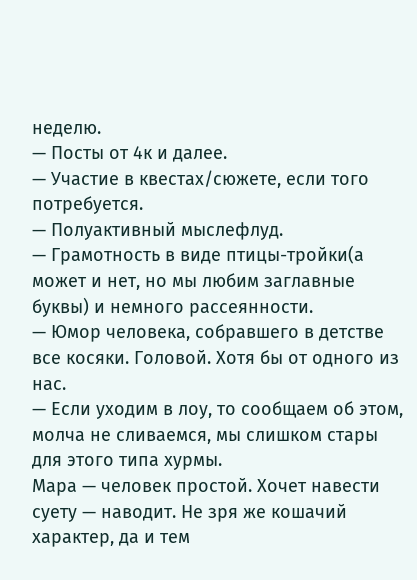неделю.
— Посты от 4к и далее.
— Участие в квестах/сюжете, если того потребуется.
— Полуактивный мыслефлуд.
— Грамотность в виде птицы-тройки(а может и нет, но мы любим заглавные буквы) и немного рассеянности.
— Юмор человека, собравшего в детстве все косяки. Головой. Хотя бы от одного из нас.
— Если уходим в лоу, то сообщаем об этом, молча не сливаемся, мы слишком стары для этого типа хурмы.
Мара — человек простой. Хочет навести суету — наводит. Не зря же кошачий характер, да и тем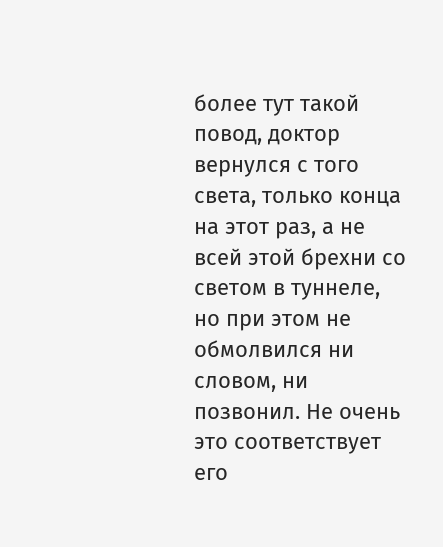более тут такой повод, доктор вернулся с того света, только конца на этот раз, а не всей этой брехни со светом в туннеле, но при этом не обмолвился ни словом, ни позвонил. Не очень это соответствует его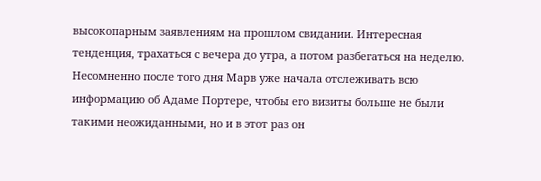высокопарным заявлениям на прошлом свидании. Интересная тенденция, трахаться с вечера до утра, а потом разбегаться на неделю. Несомненно после того дня Марв уже начала отслеживать всю информацию об Адаме Портере, чтобы его визиты больше не были такими неожиданными, но и в этот раз он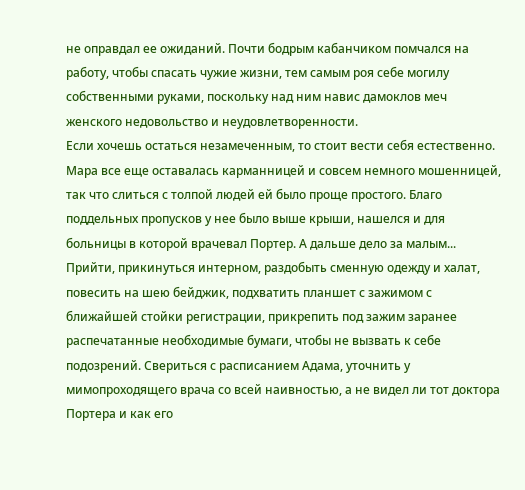не оправдал ее ожиданий. Почти бодрым кабанчиком помчался на работу, чтобы спасать чужие жизни, тем самым роя себе могилу собственными руками, поскольку над ним навис дамоклов меч женского недовольство и неудовлетворенности.
Если хочешь остаться незамеченным, то стоит вести себя естественно. Мара все еще оставалась карманницей и совсем немного мошенницей, так что слиться с толпой людей ей было проще простого. Благо поддельных пропусков у нее было выше крыши, нашелся и для больницы в которой врачевал Портер. А дальше дело за малым... Прийти, прикинуться интерном, раздобыть сменную одежду и халат, повесить на шею бейджик, подхватить планшет с зажимом с ближайшей стойки регистрации, прикрепить под зажим заранее распечатанные необходимые бумаги, чтобы не вызвать к себе подозрений. Свериться с расписанием Адама, уточнить у мимопроходящего врача со всей наивностью, а не видел ли тот доктора Портера и как его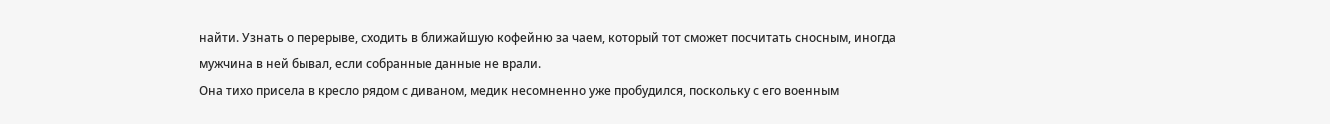найти. Узнать о перерыве, сходить в ближайшую кофейню за чаем, который тот сможет посчитать сносным, иногда мужчина в ней бывал, если собранные данные не врали.
Она тихо присела в кресло рядом с диваном, медик несомненно уже пробудился, поскольку с его военным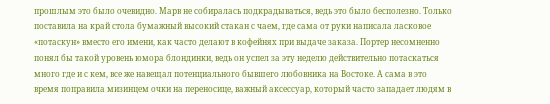прошлым это было очевидно. Марв не собиралась подкрадываться, ведь это было бесполезно. Только поставила на край стола бумажный высокий стакан с чаем, где сама от руки написала ласковое «потаскун» вместо его имени, как часто делают в кофейнях при выдаче заказа. Портер несомненно понял бы такой уровень юмора блондинки, ведь он успел за эту неделю действительно потаскаться много где и с кем, все же навещал потенциального бывшего любовника на Востоке. А сама в это время поправила мизинцем очки на переносице, важный аксессуар, который часто западает людям в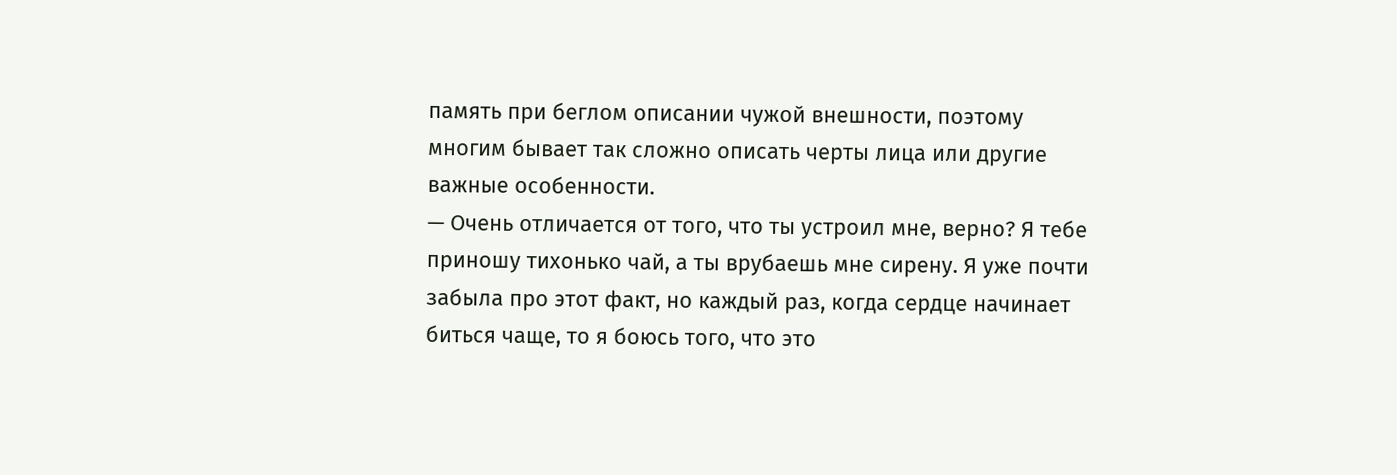память при беглом описании чужой внешности, поэтому многим бывает так сложно описать черты лица или другие важные особенности.
— Очень отличается от того, что ты устроил мне, верно? Я тебе приношу тихонько чай, а ты врубаешь мне сирену. Я уже почти забыла про этот факт, но каждый раз, когда сердце начинает биться чаще, то я боюсь того, что это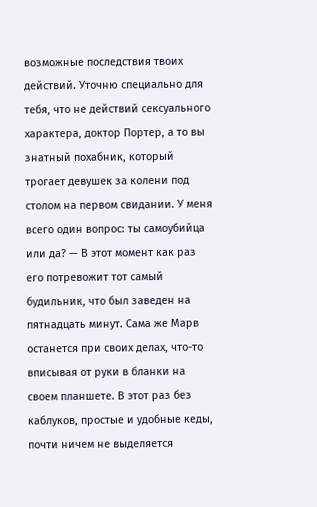возможные последствия твоих действий. Уточню специально для тебя, что не действий сексуального характера, доктор Портер, а то вы знатный похабник, который трогает девушек за колени под столом на первом свидании. У меня всего один вопрос: ты самоубийца или да? — В этот момент как раз его потревожит тот самый будильник, что был заведен на пятнадцать минут. Сама же Марв останется при своих делах, что-то вписывая от руки в бланки на своем планшете. В этот раз без каблуков, простые и удобные кеды, почти ничем не выделяется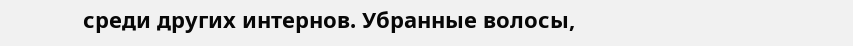среди других интернов. Убранные волосы,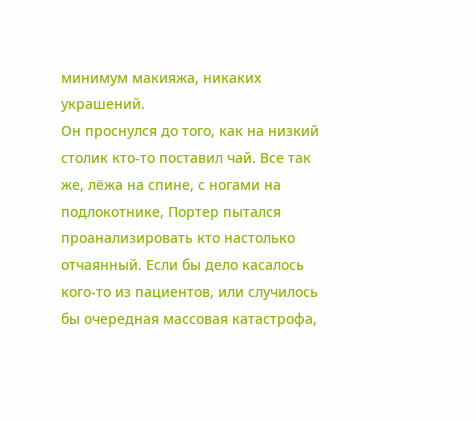минимум макияжа, никаких украшений.
Он проснулся до того, как на низкий столик кто-то поставил чай. Все так же, лёжа на спине, с ногами на подлокотнике, Портер пытался проанализировать кто настолько отчаянный. Если бы дело касалось кого-то из пациентов, или случилось бы очередная массовая катастрофа,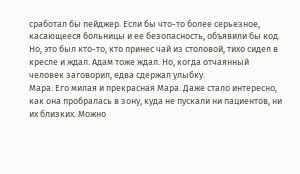сработал бы пейджер. Если бы что-то более серьезное, касающееся больницы и ее безопасность, объявили бы код. Но, это был кто-то, кто принес чай из столовой, тихо сидел в кресле и ждал. Адам тоже ждал. Но, когда отчаянный человек заговорил, едва сдержал улыбку.
Мара. Его милая и прекрасная Мара. Даже стало интересно, как она пробралась в зону, куда не пускали ни пациентов, ни их близких. Можно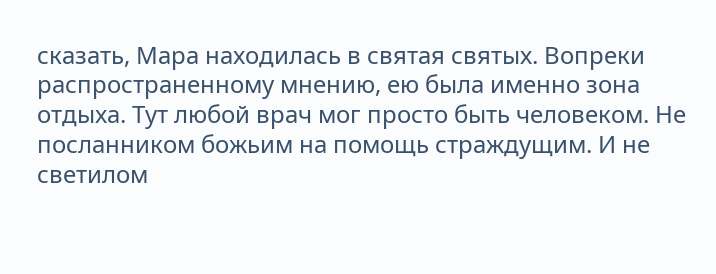сказать, Мара находилась в святая святых. Вопреки распространенному мнению, ею была именно зона отдыха. Тут любой врач мог просто быть человеком. Не посланником божьим на помощь страждущим. И не светилом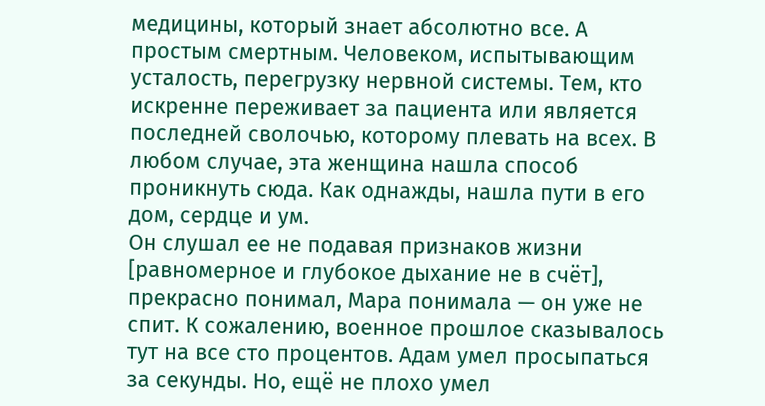медицины, который знает абсолютно все. А простым смертным. Человеком, испытывающим усталость, перегрузку нервной системы. Тем, кто искренне переживает за пациента или является последней сволочью, которому плевать на всех. В любом случае, эта женщина нашла способ проникнуть сюда. Как однажды, нашла пути в его дом, сердце и ум.
Он слушал ее не подавая признаков жизни [равномерное и глубокое дыхание не в счёт], прекрасно понимал, Мара понимала — он уже не спит. К сожалению, военное прошлое сказывалось тут на все сто процентов. Адам умел просыпаться за секунды. Но, ещё не плохо умел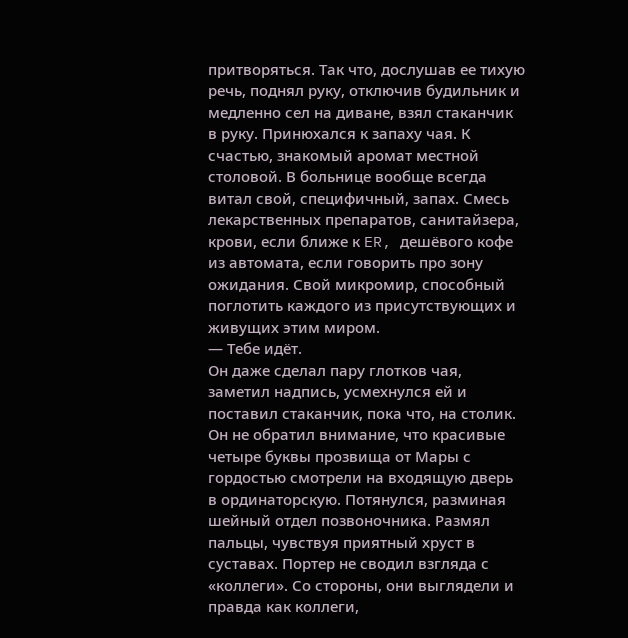притворяться. Так что, дослушав ее тихую речь, поднял руку, отключив будильник и медленно сел на диване, взял стаканчик в руку. Принюхался к запаху чая. К счастью, знакомый аромат местной столовой. В больнице вообще всегда витал свой, специфичный, запах. Смесь лекарственных препаратов, санитайзера, крови, если ближе к ER, дешёвого кофе из автомата, если говорить про зону ожидания. Свой микромир, способный поглотить каждого из присутствующих и живущих этим миром.
— Тебе идёт.
Он даже сделал пару глотков чая, заметил надпись, усмехнулся ей и поставил стаканчик, пока что, на столик. Он не обратил внимание, что красивые четыре буквы прозвища от Мары с гордостью смотрели на входящую дверь в ординаторскую. Потянулся, разминая шейный отдел позвоночника. Размял пальцы, чувствуя приятный хруст в суставах. Портер не сводил взгляда с «коллеги». Со стороны, они выглядели и правда как коллеги,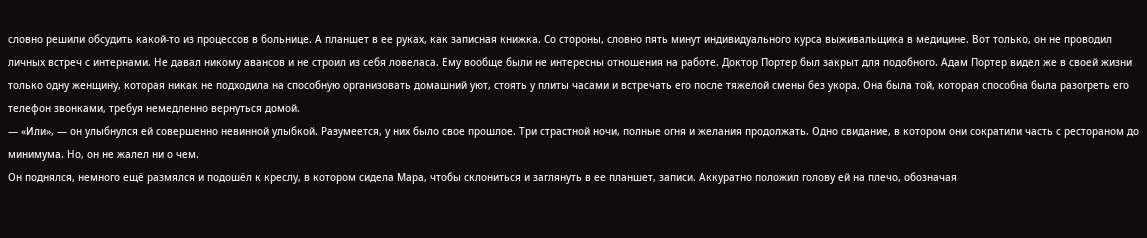словно решили обсудить какой-то из процессов в больнице. А планшет в ее руках, как записная книжка. Со стороны, словно пять минут индивидуального курса выживальщика в медицине. Вот только, он не проводил личных встреч с интернами. Не давал никому авансов и не строил из себя ловеласа. Ему вообще были не интересны отношения на работе. Доктор Портер был закрыт для подобного. Адам Портер видел же в своей жизни только одну женщину, которая никак не подходила на способную организовать домашний уют, стоять у плиты часами и встречать его после тяжелой смены без укора. Она была той, которая способна была разогреть его телефон звонками, требуя немедленно вернуться домой.
— «Или», — он улыбнулся ей совершенно невинной улыбкой. Разумеется, у них было свое прошлое. Три страстной ночи, полные огня и желания продолжать. Одно свидание, в котором они сократили часть с рестораном до минимума. Но, он не жалел ни о чем.
Он поднялся, немного ещё размялся и подошёл к креслу, в котором сидела Мара, чтобы склониться и заглянуть в ее планшет, записи. Аккуратно положил голову ей на плечо, обозначая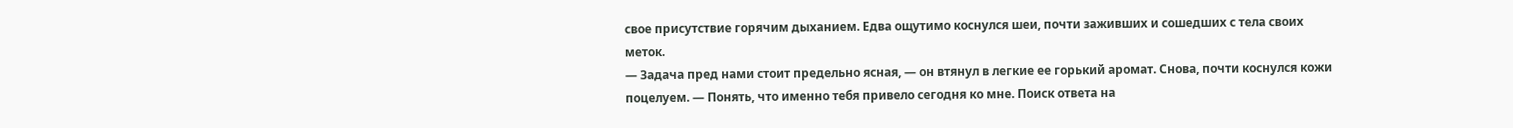свое присутствие горячим дыханием. Едва ощутимо коснулся шеи, почти заживших и сошедших с тела своих меток.
— Задача пред нами стоит предельно ясная, — он втянул в легкие ее горький аромат. Снова, почти коснулся кожи поцелуем. — Понять, что именно тебя привело сегодня ко мне. Поиск ответа на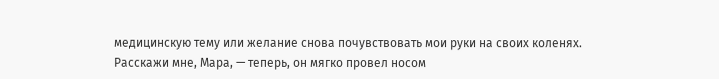медицинскую тему или желание снова почувствовать мои руки на своих коленях. Расскажи мне, Мара, — теперь, он мягко провел носом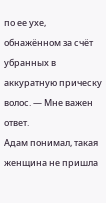по ее ухе, обнажённом за счёт убранных в аккуратную прическу волос. — Мне важен ответ.
Адам понимал, такая женщина не пришла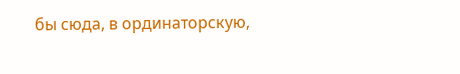бы сюда, в ординаторскую,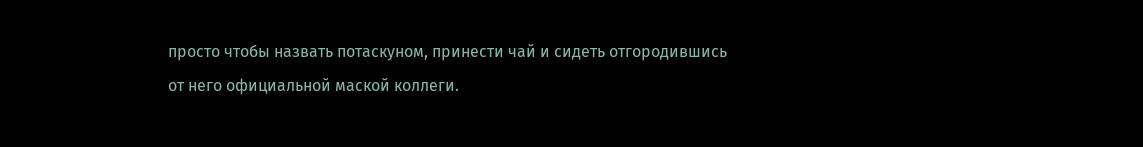просто чтобы назвать потаскуном, принести чай и сидеть отгородившись от него официальной маской коллеги.